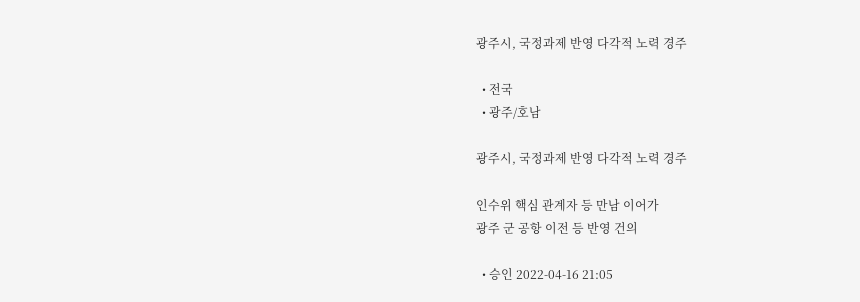광주시, 국정과제 반영 다각적 노력 경주

  • 전국
  • 광주/호남

광주시, 국정과제 반영 다각적 노력 경주

인수위 핵심 관계자 등 만남 이어가
광주 군 공항 이전 등 반영 건의

  • 승인 2022-04-16 21:05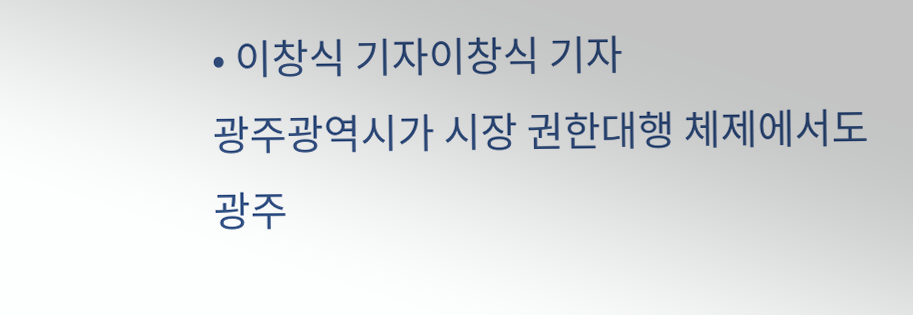• 이창식 기자이창식 기자
광주광역시가 시장 권한대행 체제에서도 광주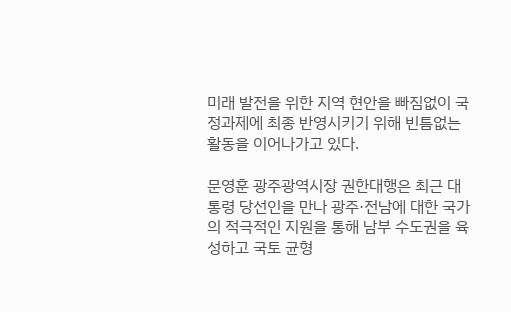미래 발전을 위한 지역 현안을 빠짐없이 국정과제에 최종 반영시키기 위해 빈틈없는 활동을 이어나가고 있다.

문영훈 광주광역시장 권한대행은 최근 대통령 당선인을 만나 광주·전남에 대한 국가의 적극적인 지원을 통해 남부 수도권을 육성하고 국토 균형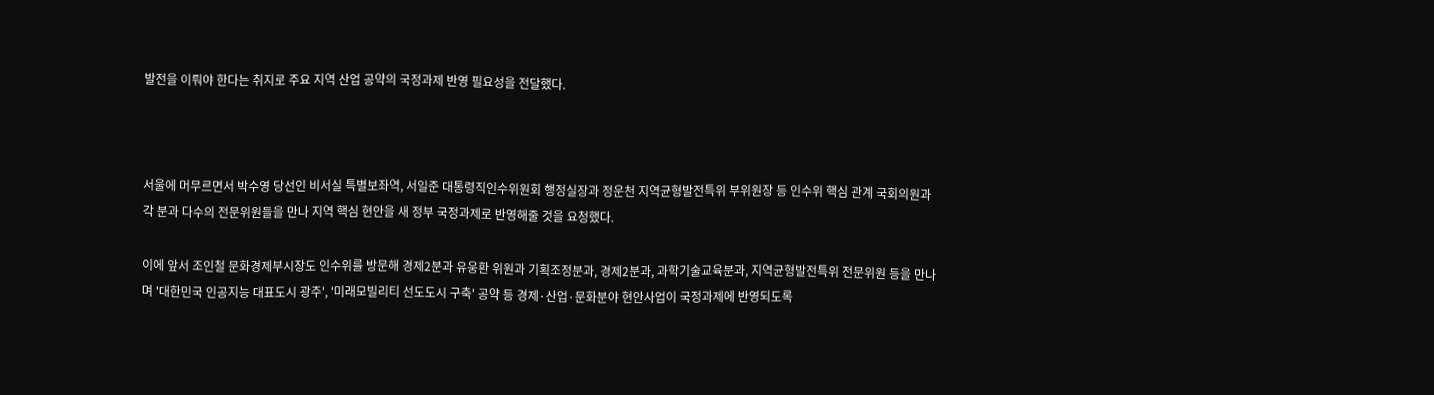발전을 이뤄야 한다는 취지로 주요 지역 산업 공약의 국정과제 반영 필요성을 전달했다.



서울에 머무르면서 박수영 당선인 비서실 특별보좌역, 서일준 대통령직인수위원회 행정실장과 정운천 지역균형발전특위 부위원장 등 인수위 핵심 관계 국회의원과 각 분과 다수의 전문위원들을 만나 지역 핵심 현안을 새 정부 국정과제로 반영해줄 것을 요청했다.

이에 앞서 조인철 문화경제부시장도 인수위를 방문해 경제2분과 유웅환 위원과 기획조정분과, 경제2분과, 과학기술교육분과, 지역균형발전특위 전문위원 등을 만나며 '대한민국 인공지능 대표도시 광주', '미래모빌리티 선도도시 구축' 공약 등 경제·산업·문화분야 현안사업이 국정과제에 반영되도록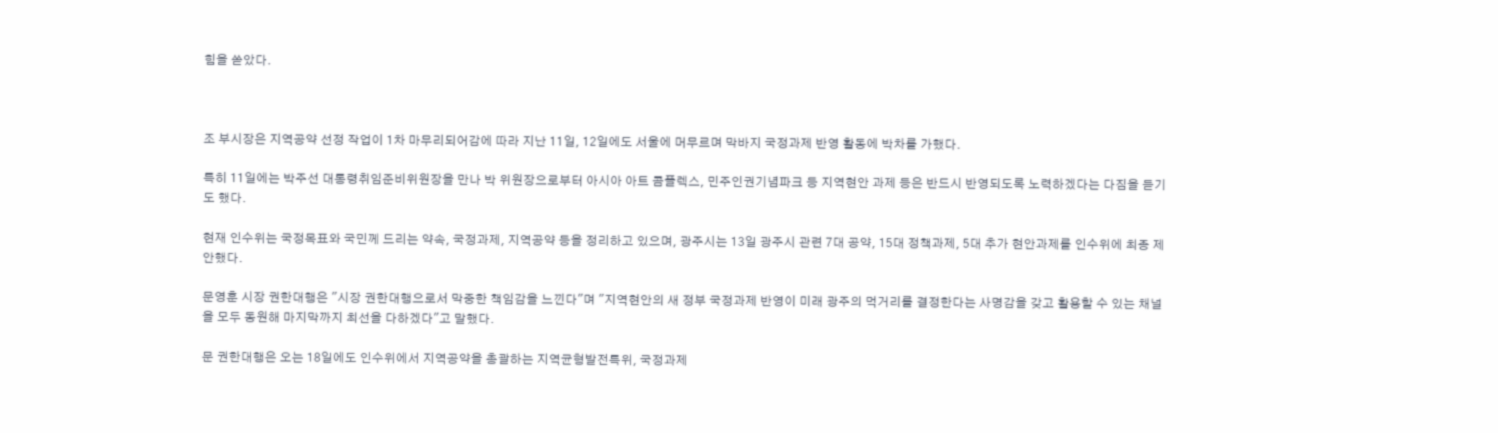힘을 쏟았다.



조 부시장은 지역공약 선정 작업이 1차 마무리되어감에 따라 지난 11일, 12일에도 서울에 머무르며 막바지 국정과제 반영 활동에 박차를 가했다.

특히 11일에는 박주선 대통령취임준비위원장을 만나 박 위원장으로부터 아시아 아트 콤플렉스, 민주인권기념파크 등 지역현안 과제 등은 반드시 반영되도록 노력하겠다는 다짐을 듣기도 했다.

현재 인수위는 국정목표와 국민께 드리는 약속, 국정과제, 지역공약 등을 정리하고 있으며, 광주시는 13일 광주시 관련 7대 공약, 15대 정책과제, 5대 추가 현안과제를 인수위에 최종 제안했다.

문영훈 시장 권한대행은 "시장 권한대행으로서 막중한 책임감을 느낀다"며 "지역현안의 새 정부 국정과제 반영이 미래 광주의 먹거리를 결정한다는 사명감을 갖고 활용할 수 있는 채널을 모두 동원해 마지막까지 최선을 다하겠다"고 말했다.

문 권한대행은 오는 18일에도 인수위에서 지역공약을 총괄하는 지역균형발전특위, 국정과제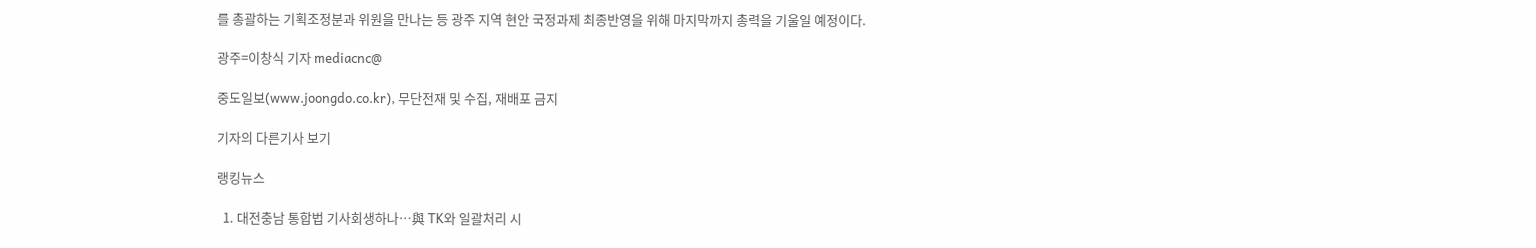를 총괄하는 기획조정분과 위원을 만나는 등 광주 지역 현안 국정과제 최종반영을 위해 마지막까지 총력을 기울일 예정이다.

광주=이창식 기자 mediacnc@

중도일보(www.joongdo.co.kr), 무단전재 및 수집, 재배포 금지

기자의 다른기사 보기

랭킹뉴스

  1. 대전충남 통합법 기사회생하나…與 TK와 일괄처리 시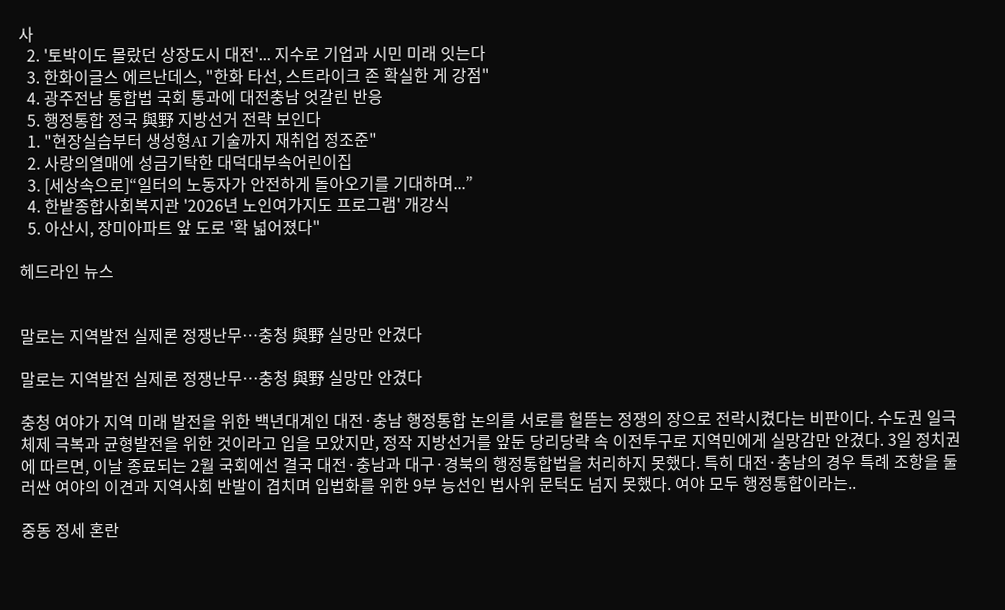사
  2. '토박이도 몰랐던 상장도시 대전'... 지수로 기업과 시민 미래 잇는다
  3. 한화이글스 에르난데스, "한화 타선, 스트라이크 존 확실한 게 강점"
  4. 광주전남 통합법 국회 통과에 대전충남 엇갈린 반응
  5. 행정통합 정국 與野 지방선거 전략 보인다
  1. "현장실습부터 생성형AI 기술까지 재취업 정조준"
  2. 사랑의열매에 성금기탁한 대덕대부속어린이집
  3. [세상속으로]“일터의 노동자가 안전하게 돌아오기를 기대하며...”
  4. 한밭종합사회복지관 '2026년 노인여가지도 프로그램' 개강식
  5. 아산시, 장미아파트 앞 도로 '확 넓어졌다"

헤드라인 뉴스


말로는 지역발전 실제론 정쟁난무…충청 與野 실망만 안겼다

말로는 지역발전 실제론 정쟁난무…충청 與野 실망만 안겼다

충청 여야가 지역 미래 발전을 위한 백년대계인 대전·충남 행정통합 논의를 서로를 헐뜯는 정쟁의 장으로 전락시켰다는 비판이다. 수도권 일극체제 극복과 균형발전을 위한 것이라고 입을 모았지만, 정작 지방선거를 앞둔 당리당략 속 이전투구로 지역민에게 실망감만 안겼다. 3일 정치권에 따르면, 이날 종료되는 2월 국회에선 결국 대전·충남과 대구·경북의 행정통합법을 처리하지 못했다. 특히 대전·충남의 경우 특례 조항을 둘러싼 여야의 이견과 지역사회 반발이 겹치며 입법화를 위한 9부 능선인 법사위 문턱도 넘지 못했다. 여야 모두 행정통합이라는..

중동 정세 혼란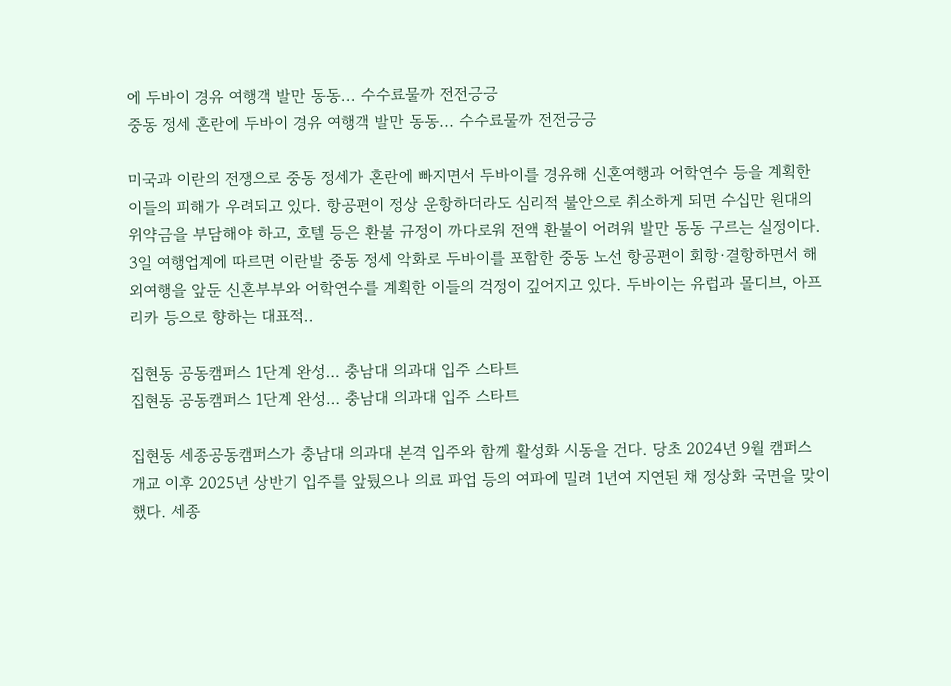에 두바이 경유 여행객 발만 동동... 수수료물까 전전긍긍
중동 정세 혼란에 두바이 경유 여행객 발만 동동... 수수료물까 전전긍긍

미국과 이란의 전쟁으로 중동 정세가 혼란에 빠지면서 두바이를 경유해 신혼여행과 어학연수 등을 계획한 이들의 피해가 우려되고 있다. 항공편이 정상 운항하더라도 심리적 불안으로 취소하게 되면 수십만 원대의 위약금을 부담해야 하고, 호텔 등은 환불 규정이 까다로워 전액 환불이 어려워 발만 동동 구르는 실정이다. 3일 여행업계에 따르면 이란발 중동 정세 악화로 두바이를 포함한 중동 노선 항공편이 회항·결항하면서 해외여행을 앞둔 신혼부부와 어학연수를 계획한 이들의 걱정이 깊어지고 있다. 두바이는 유럽과 몰디브, 아프리카 등으로 향하는 대표적..

집현동 공동캠퍼스 1단계 완성… 충남대 의과대 입주 스타트
집현동 공동캠퍼스 1단계 완성… 충남대 의과대 입주 스타트

집현동 세종공동캠퍼스가 충남대 의과대 본격 입주와 함께 활성화 시동을 건다. 당초 2024년 9월 캠퍼스 개교 이후 2025년 상반기 입주를 앞뒀으나 의료 파업 등의 여파에 밀려 1년여 지연된 채 정상화 국면을 맞이했다. 세종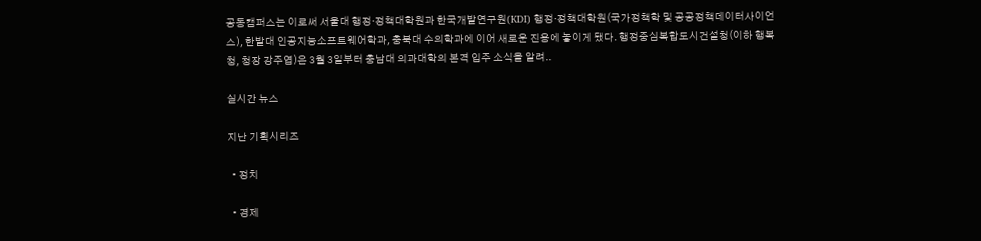공동캠퍼스는 이로써 서울대 행정·정책대학원과 한국개발연구원(KDI) 행정·정책대학원(국가정책학 및 공공정책데이터사이언스), 한밭대 인공지능소프트웨어학과, 충북대 수의학과에 이어 새로운 진용에 놓이게 됐다. 행정중심복합도시건설청(이하 행복청, 청장 강주엽)은 3월 3일부터 충남대 의과대학의 본격 입주 소식을 알려..

실시간 뉴스

지난 기획시리즈

  • 정치

  • 경제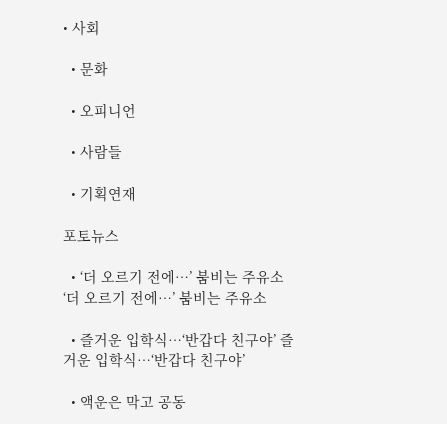• 사회

  • 문화

  • 오피니언

  • 사람들

  • 기획연재

포토뉴스

  • ‘더 오르기 전에…’ 붐비는 주유소 ‘더 오르기 전에…’ 붐비는 주유소

  • 즐거운 입학식…‘반갑다 친구야’ 즐거운 입학식…‘반갑다 친구야’

  • 액운은 막고 공동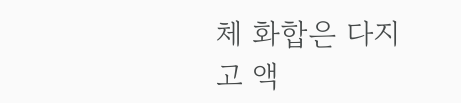체 화합은 다지고 액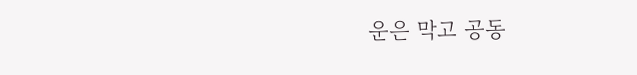운은 막고 공동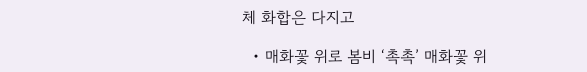체 화합은 다지고

  • 매화꽃 위로 봄비 ‘촉촉’ 매화꽃 위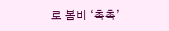로 봄비 ‘촉촉’